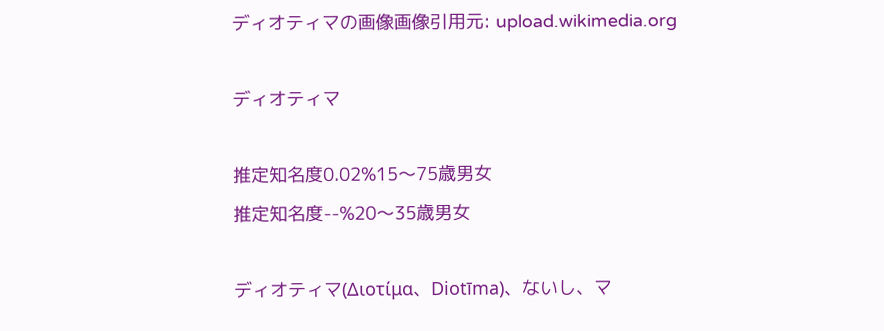ディオティマの画像画像引用元: upload.wikimedia.org

ディオティマ

推定知名度0.02%15〜75歳男女
推定知名度--%20〜35歳男女

ディオティマ(Διοτίμα、Diotīma)、ないし、マ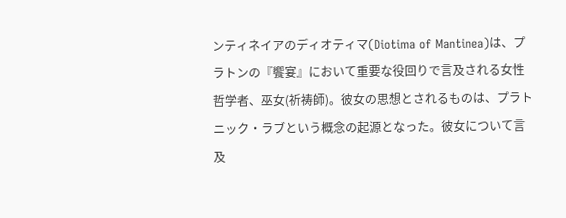ンティネイアのディオティマ(Diotima of Mantinea)は、プラトンの『饗宴』において重要な役回りで言及される女性哲学者、巫女(祈祷師)。彼女の思想とされるものは、プラトニック・ラブという概念の起源となった。彼女について言及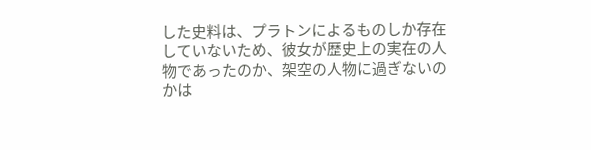した史料は、プラトンによるものしか存在していないため、彼女が歴史上の実在の人物であったのか、架空の人物に過ぎないのかは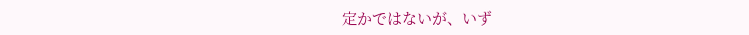定かではないが、いず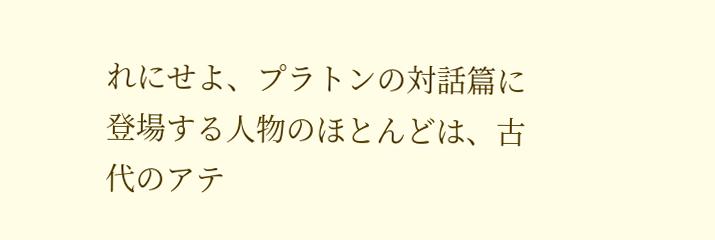れにせよ、プラトンの対話篇に登場する人物のほとんどは、古代のアテ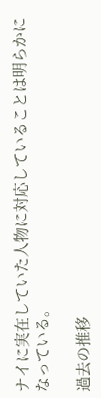ナイに実在していた人物に対応していることは明らかになっている。

過去の推移